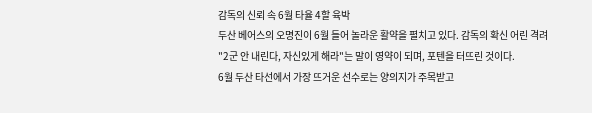감독의 신뢰 속 6월 타율 4할 육박
두산 베어스의 오명진이 6월 들어 놀라운 활약을 펼치고 있다. 감독의 확신 어린 격려 "2군 안 내린다, 자신있게 해라"는 말이 영약이 되며, 포텐을 터뜨린 것이다.
6월 두산 타선에서 가장 뜨거운 선수로는 양의지가 주목받고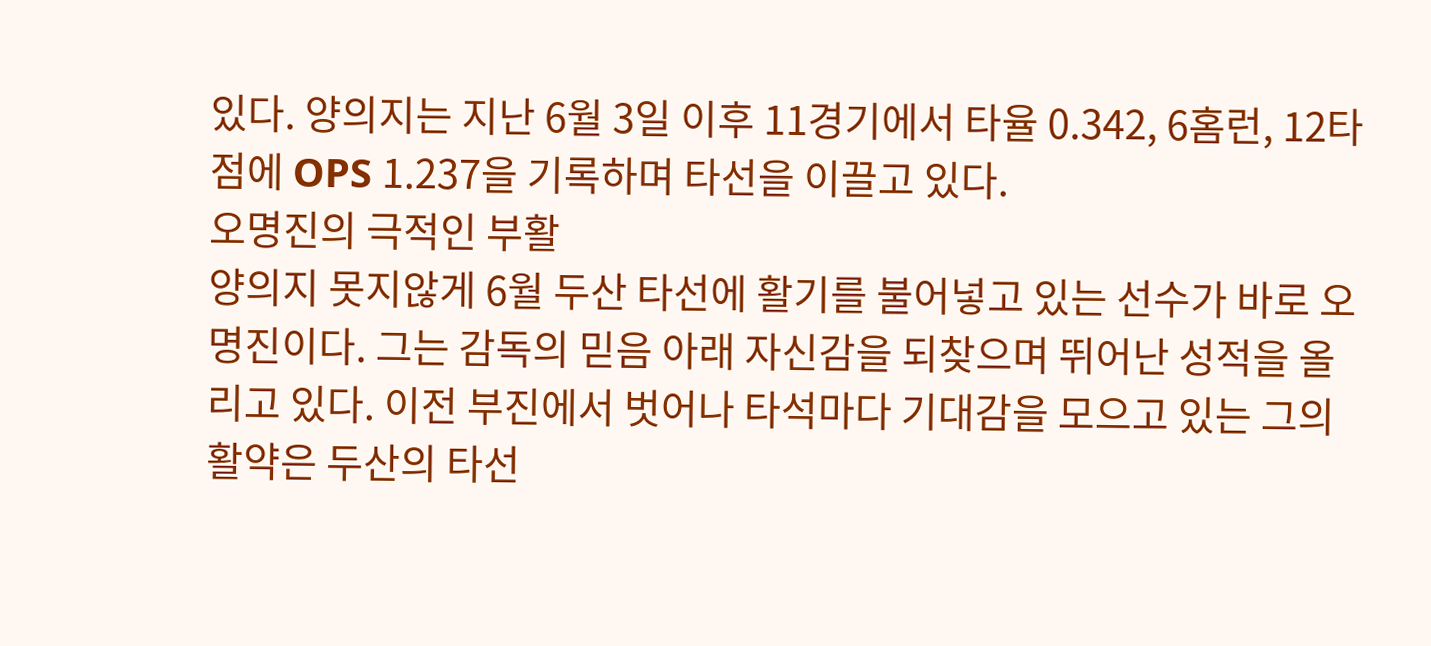있다. 양의지는 지난 6월 3일 이후 11경기에서 타율 0.342, 6홈런, 12타점에 OPS 1.237을 기록하며 타선을 이끌고 있다.
오명진의 극적인 부활
양의지 못지않게 6월 두산 타선에 활기를 불어넣고 있는 선수가 바로 오명진이다. 그는 감독의 믿음 아래 자신감을 되찾으며 뛰어난 성적을 올리고 있다. 이전 부진에서 벗어나 타석마다 기대감을 모으고 있는 그의 활약은 두산의 타선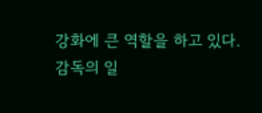강화에 큰 역할을 하고 있다.
감독의 일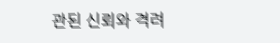관된 신뢰와 격려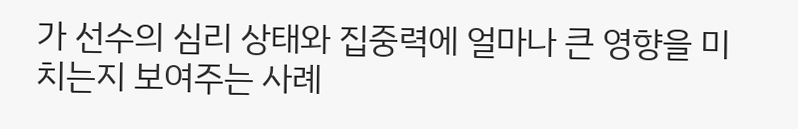가 선수의 심리 상태와 집중력에 얼마나 큰 영향을 미치는지 보여주는 사례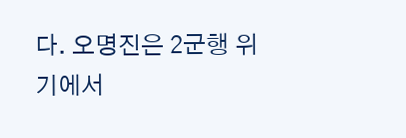다. 오명진은 2군행 위기에서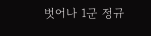벗어나 1군 정규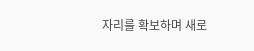자리를 확보하며 새로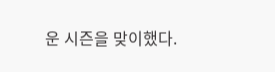운 시즌을 맞이했다.